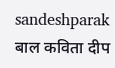sandeshparak बाल कविता दीप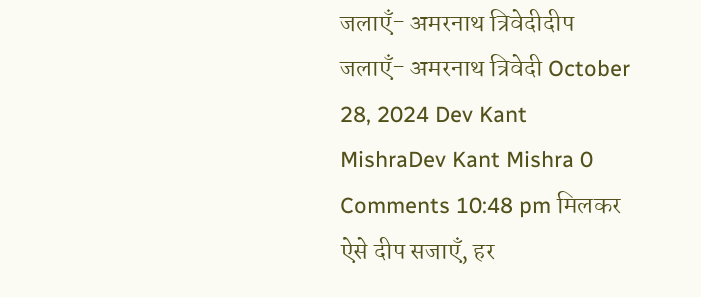जलाएँ- अमरनाथ त्रिवेदीदीप जलाएँ- अमरनाथ त्रिवेदी October 28, 2024 Dev Kant MishraDev Kant Mishra 0 Comments 10:48 pm मिलकर ऐसे दीप सजाएँ, हर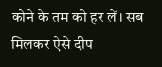कोने के तम को हर लें। सब मिलकर ऐसे दीप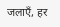जलाएँ, हर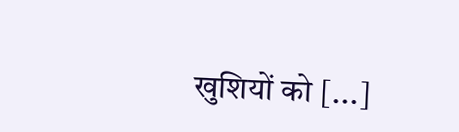खुशियों को [...]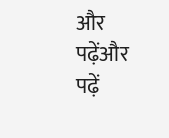और पढ़ेंऔर पढ़ें